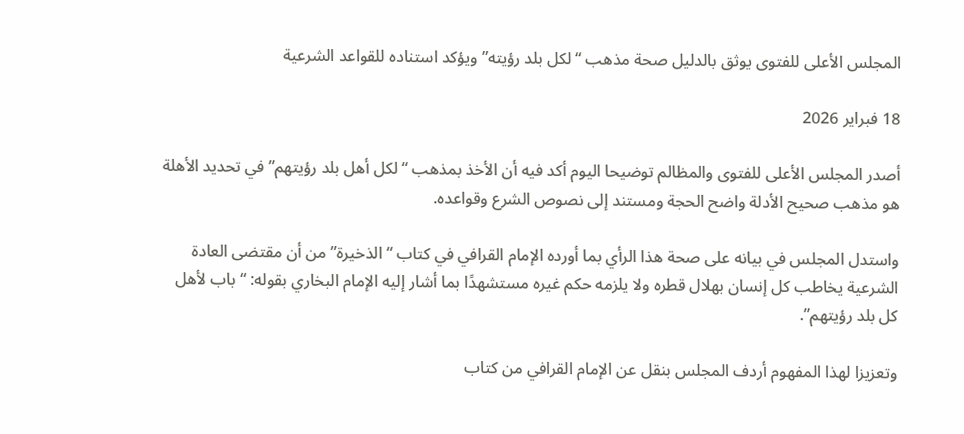المجلس الأعلى للفتوى يوثق بالدليل صحة مذهب “لكل بلد رؤيته” ويؤكد استناده للقواعد الشرعية

18 فبراير 2026

أصدر المجلس الأعلى للفتوى والمظالم توضيحا اليوم أكد فيه أن الأخذ بمذهب “لكل أهل بلد رؤيتهم” في تحديد الأهلة هو مذهب صحيح الأدلة واضح الحجة ومستند إلى نصوص الشرع وقواعده.

واستدل المجلس في بيانه على صحة هذا الرأي بما أورده الإمام القرافي في كتاب “الذخيرة” من أن مقتضى العادة الشرعية يخاطب كل إنسان بهلال قطره ولا يلزمه حكم غيره مستشهدًا بما أشار إليه الإمام البخاري بقوله: “باب لأهل كل بلد رؤيتهم”.

وتعزيزا لهذا المفهوم أردف المجلس بنقل عن الإمام القرافي من كتاب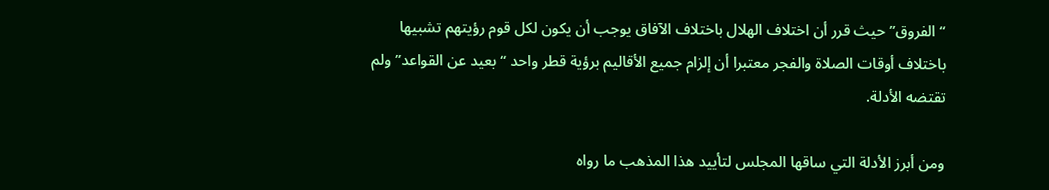“الفروق” حيث قرر أن اختلاف الهلال باختلاف الآفاق يوجب أن يكون لكل قوم رؤيتهم تشبيها باختلاف أوقات الصلاة والفجر معتبرا أن إلزام جميع الأقاليم برؤية قطر واحد “بعيد عن القواعد” ولم تقتضه الأدلة.

ومن أبرز الأدلة التي ساقها المجلس لتأييد هذا المذهب ما رواه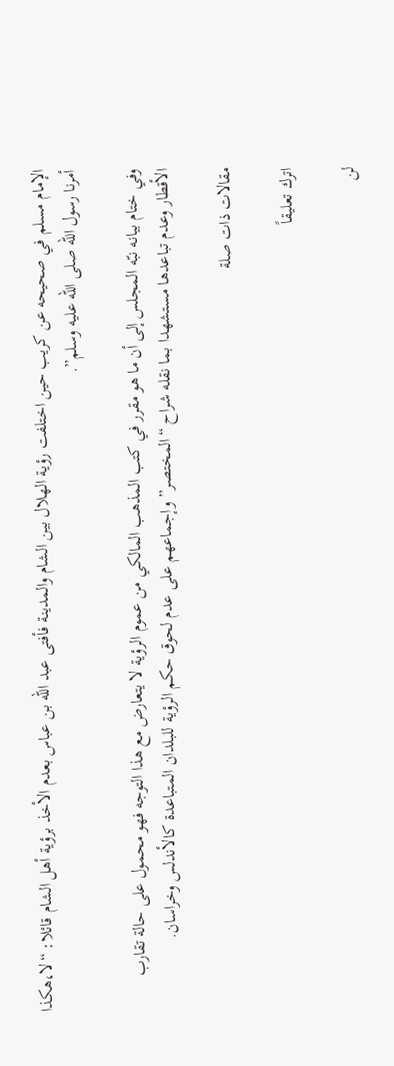الإمام مسلم في صحيحه عن كريب حين اختلفت رؤية الهلال بين الشام والمدينة فأفتى عبد الله بن عباس بعدم الأخذ برؤية أهل الشام قائلا: “لا،هكذا أمرنا رسول الله صلى الله عليه وسلم”.

وفي ختام بيانه نبّه المجلس إلى أن ما هو مقرر في كتب المذهب المالكي من عموم الرؤية لا يتعارض مع هذا التوجه فهو محمول على حالة تقارب الأقطار وعدم تباعدها مستشهدا بما نقله شراح “المختصر” وإجماعهم على عدم لحوق حكم الرؤية للبلدان المتباعدة كالأندلس وخراسان.

مقالات ذات صلة

اترك تعليقاً

لن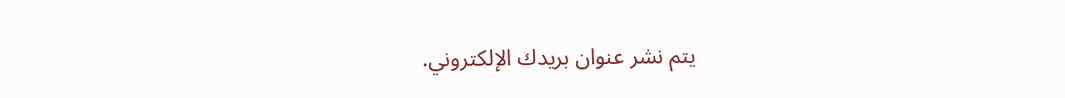يتم نشر عنوان بريدك الإلكتروني.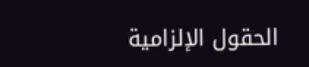الحقول الإلزامية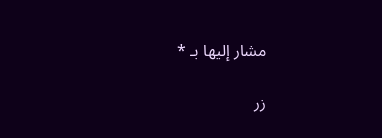مشار إليها بـ *

زر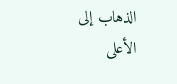الذهاب إلى الأعلى